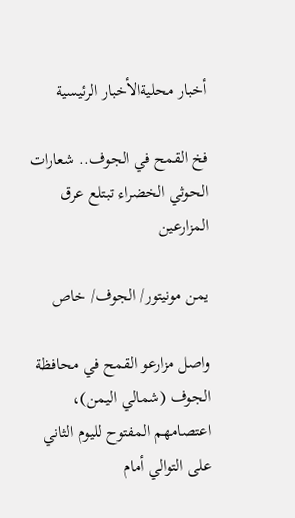أخبار محليةالأخبار الرئيسية

فخ القمح في الجوف.. شعارات الحوثي الخضراء تبتلع عرق المزارعين

يمن مونيتور/ الجوف/ خاص

واصل مزارعو القمح في محافظة الجوف (شمالي اليمن)، اعتصامهم المفتوح لليوم الثاني على التوالي أمام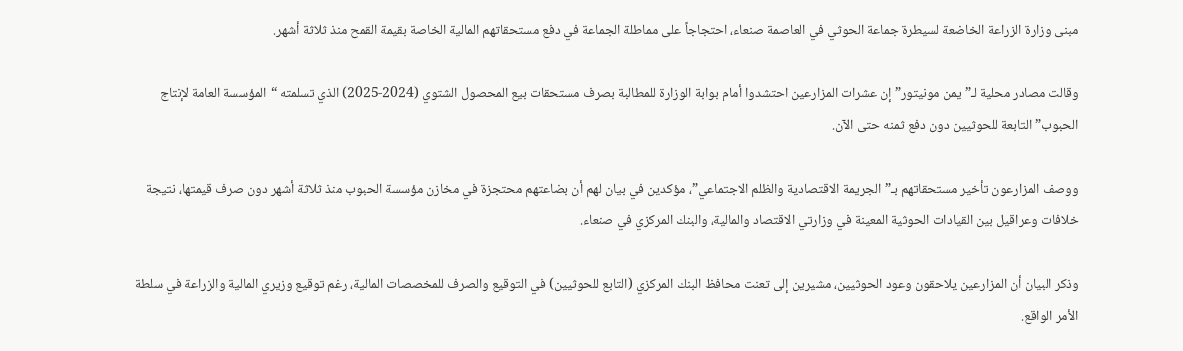مبنى وزارة الزراعة الخاضعة لسيطرة جماعة الحوثي في العاصمة صنعاء، احتجاجاً على مماطلة الجماعة في دفع مستحقاتهم المالية الخاصة بقيمة القمح منذ ثلاثة أشهر.

وقالت مصادر محلية لـ”يمن مونيتور” إن عشرات المزارعين احتشدوا أمام بوابة الوزارة للمطالبة بصرف مستحقات بيع المحصول الشتوي (2024-2025) الذي تسلمته “المؤسسة العامة لإنتاج الحبوب” التابعة للحوثيين دون دفع ثمنه حتى الآن.

ووصف المزارعون تأخير مستحقاتهم بـ”الجريمة الاقتصادية والظلم الاجتماعي”، مؤكدين في بيان لهم أن بضاعتهم محتجزة في مخازن مؤسسة الحبوب منذ ثلاثة أشهر دون صرف قيمتها، نتيجة خلافات وعراقيل بين القيادات الحوثية المعينة في وزارتي الاقتصاد والمالية، والبنك المركزي في صنعاء.

وذكر البيان أن المزارعين يلاحقون وعود الحوثيين، مشيرين إلى تعنت محافظ البنك المركزي (التابع للحوثيين) في التوقيع والصرف للمخصصات المالية، رغم توقيع وزيري المالية والزراعة في سلطة الأمر الواقع.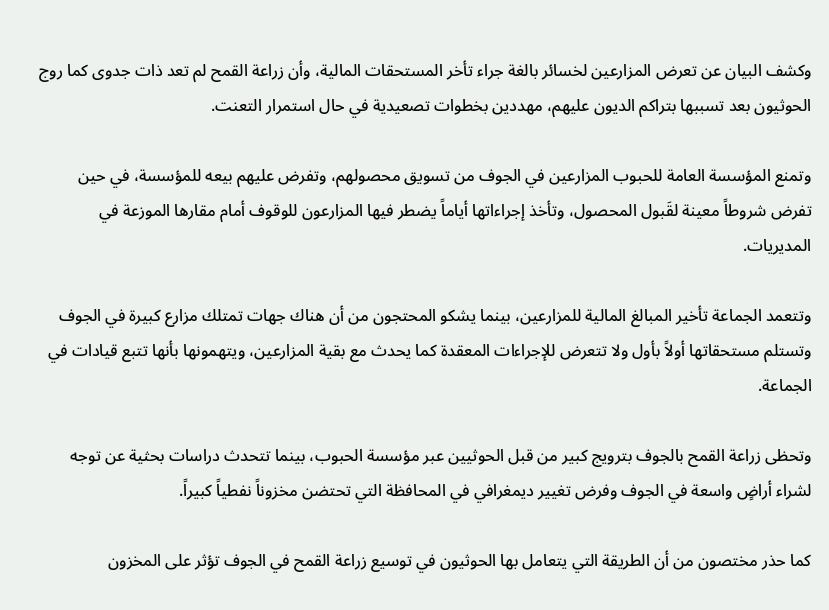وكشف البيان عن تعرض المزارعين لخسائر بالغة جراء تأخر المستحقات المالية، وأن زراعة القمح لم تعد ذات جدوى كما روج الحوثيون بعد تسببها بتراكم الديون عليهم، مهددين بخطوات تصعيدية في حال استمرار التعنت.

وتمنع المؤسسة العامة للحبوب المزارعين في الجوف من تسويق محصولهم، وتفرض عليهم بيعه للمؤسسة، في حين تفرض شروطاً معينة لقَبول المحصول، وتأخذ إجراءاتها أياماً يضطر فيها المزارعون للوقوف أمام مقارها الموزعة في المديريات.

وتتعمد الجماعة تأخير المبالغ المالية للمزارعين، بينما يشكو المحتجون من أن هناك جهات تمتلك مزارع كبيرة في الجوف وتستلم مستحقاتها أولاً بأول ولا تتعرض للإجراءات المعقدة كما يحدث مع بقية المزارعين، ويتهمونها بأنها تتبع قيادات في الجماعة.

وتحظى زراعة القمح بالجوف بترويج كبير من قبل الحوثيين عبر مؤسسة الحبوب، بينما تتحدث دراسات بحثية عن توجه لشراء أراضٍ واسعة في الجوف وفرض تغيير ديمغرافي في المحافظة التي تحتضن مخزوناً نفطياً كبيراً.

كما حذر مختصون من أن الطريقة التي يتعامل بها الحوثيون في توسيع زراعة القمح في الجوف تؤثر على المخزون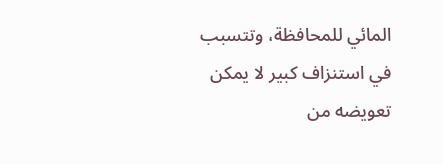المائي للمحافظة، وتتسبب في استنزاف كبير لا يمكن تعويضه من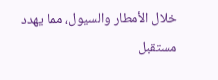خلال الأمطار والسيول، مما يهدد مستقبل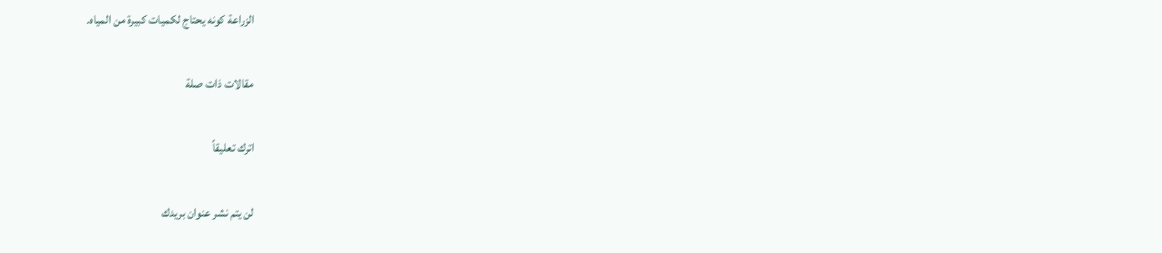الزراعة كونه يحتاج لكميات كبيرة من المياه.

مقالات ذات صلة

اترك تعليقاً

لن يتم نشر عنوان بريدك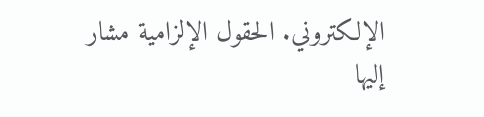الإلكتروني. الحقول الإلزامية مشار إليها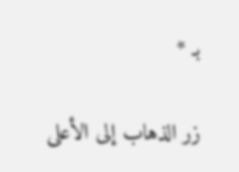بـ *

زر الذهاب إلى الأعلى